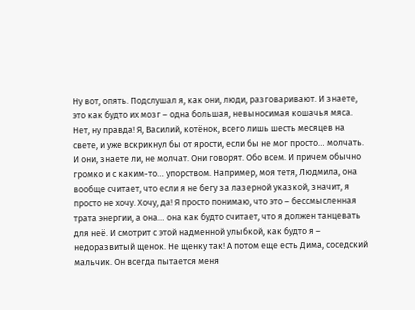Ну вот, опять. Подслушал я, как они, люди, разговаривают. И знаете, это как будто их мозг – одна большая, невыносимая кошачья мяса. Нет, ну правда! Я, Василий, котёнок, всего лишь шесть месяцев на свете, и уже вскрикнул бы от ярости, если бы не мог просто… молчать. И они, знаете ли, не молчат. Они говорят. Обо всем. И причем обычно громко и с каким-то… упорством. Например, моя тетя, Людмила, она вообще считает, что если я не бегу за лазерной указкой, значит, я просто не хочу. Хочу, да! Я просто понимаю, что это – бессмысленная трата энергии, а она… она как будто считает, что я должен танцевать для неё. И смотрит с этой надменной улыбкой, как будто я – недоразвитый щенок. Не щенку так! А потом еще есть Дима, соседский мальчик. Он всегда пытается меня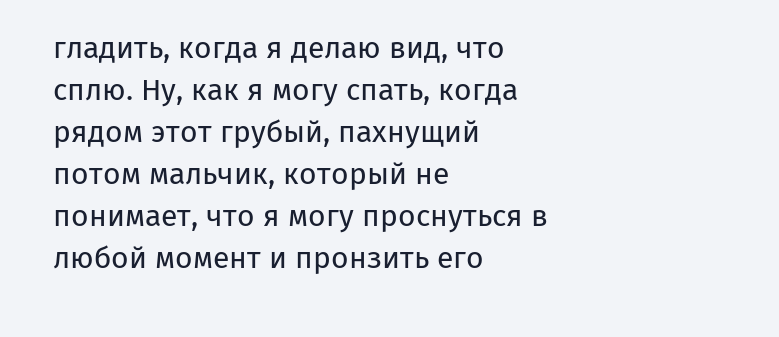гладить, когда я делаю вид, что сплю. Ну, как я могу спать, когда рядом этот грубый, пахнущий потом мальчик, который не понимает, что я могу проснуться в любой момент и пронзить его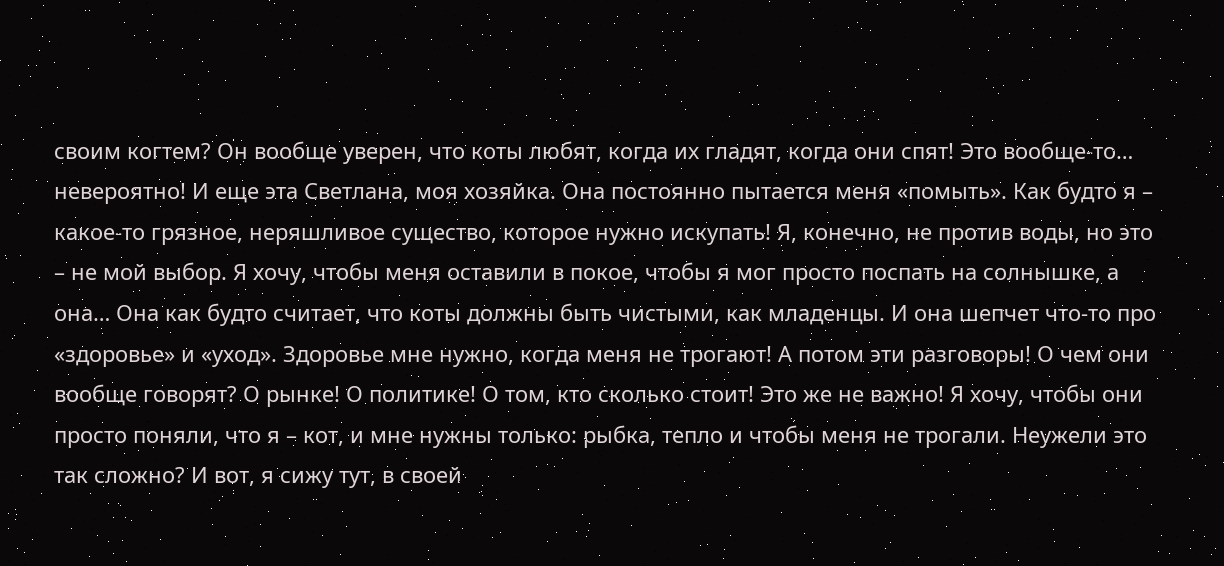своим когтем? Он вообще уверен, что коты любят, когда их гладят, когда они спят! Это вообще-то… невероятно! И еще эта Светлана, моя хозяйка. Она постоянно пытается меня «помыть». Как будто я – какое-то грязное, неряшливое существо, которое нужно искупать! Я, конечно, не против воды, но это – не мой выбор. Я хочу, чтобы меня оставили в покое, чтобы я мог просто поспать на солнышке, а она… Она как будто считает, что коты должны быть чистыми, как младенцы. И она шепчет что-то про «здоровье» и «уход». Здоровье мне нужно, когда меня не трогают! А потом эти разговоры! О чем они вообще говорят? О рынке! О политике! О том, кто сколько стоит! Это же не важно! Я хочу, чтобы они просто поняли, что я – кот, и мне нужны только: рыбка, тепло и чтобы меня не трогали. Неужели это так сложно? И вот, я сижу тут, в своей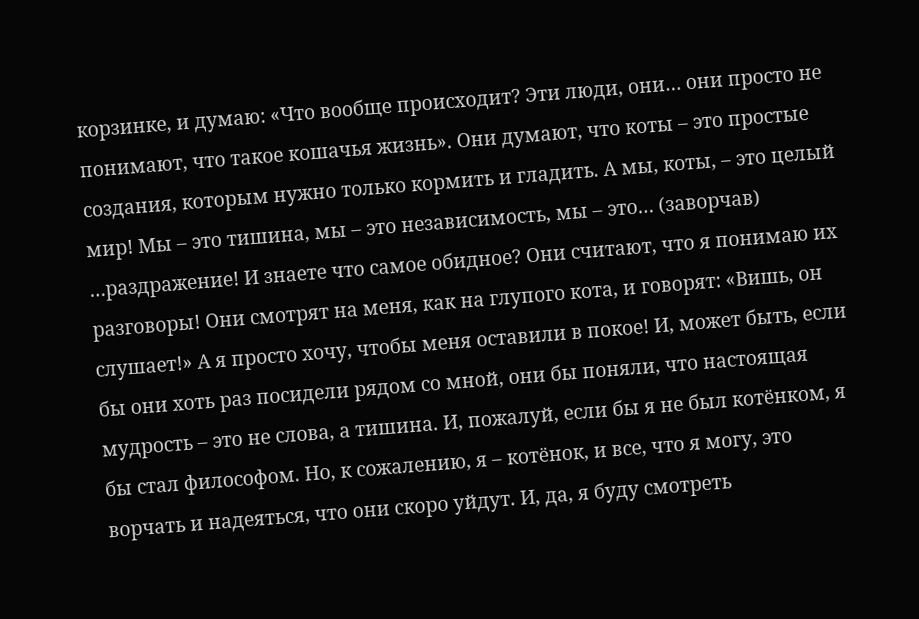корзинке, и думаю: «Что вообще происходит? Эти люди, они… они просто не понимают, что такое кошачья жизнь». Они думают, что коты – это простые создания, которым нужно только кормить и гладить. А мы, коты, – это целый мир! Мы – это тишина, мы – это независимость, мы – это… (заворчав) …раздражение! И знаете что самое обидное? Они считают, что я понимаю их разговоры! Они смотрят на меня, как на глупого кота, и говорят: «Вишь, он слушает!» А я просто хочу, чтобы меня оставили в покое! И, может быть, если бы они хоть раз посидели рядом со мной, они бы поняли, что настоящая мудрость – это не слова, а тишина. И, пожалуй, если бы я не был котёнком, я бы стал философом. Но, к сожалению, я – котёнок, и все, что я могу, это ворчать и надеяться, что они скоро уйдут. И, да, я буду смотреть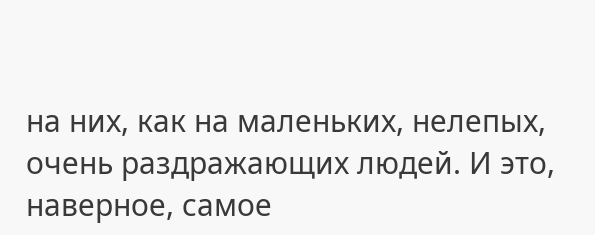на них, как на маленьких, нелепых, очень раздражающих людей. И это, наверное, самое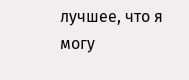лучшее, что я могу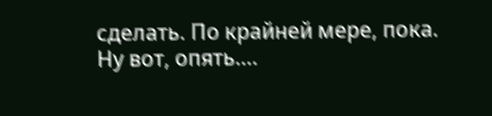сделать. По крайней мере, пока.
Ну вот, опять….